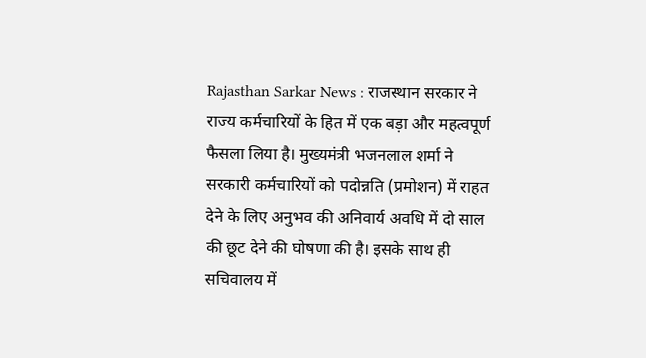Rajasthan Sarkar News : राजस्थान सरकार ने राज्य कर्मचारियों के हित में एक बड़ा और महत्वपूर्ण फैसला लिया है। मुख्यमंत्री भजनलाल शर्मा ने सरकारी कर्मचारियों को पदोन्नति (प्रमोशन) में राहत देने के लिए अनुभव की अनिवार्य अवधि में दो साल की छूट देने की घोषणा की है। इसके साथ ही सचिवालय में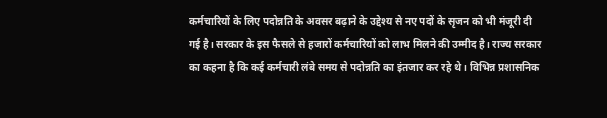कर्मचारियों के लिए पदोन्नति के अवसर बढ़ाने के उद्देश्य से नए पदों के सृजन को भी मंजूरी दी गई है। सरकार के इस फैसले से हजारों कर्मचारियों को लाभ मिलने की उम्मीद है। राज्य सरकार का कहना है कि कई कर्मचारी लंबे समय से पदोन्नति का इंतजार कर रहे थे। विभिन्न प्रशासनिक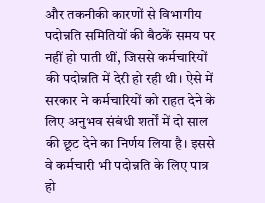और तकनीकी कारणों से विभागीय पदोन्नति समितियों की बैठकें समय पर नहीं हो पाती थीं, जिससे कर्मचारियों की पदोन्नति में देरी हो रही थी। ऐसे में सरकार ने कर्मचारियों को राहत देने के लिए अनुभव संबंधी शर्तों में दो साल की छूट देने का निर्णय लिया है। इससे वे कर्मचारी भी पदोन्नति के लिए पात्र हो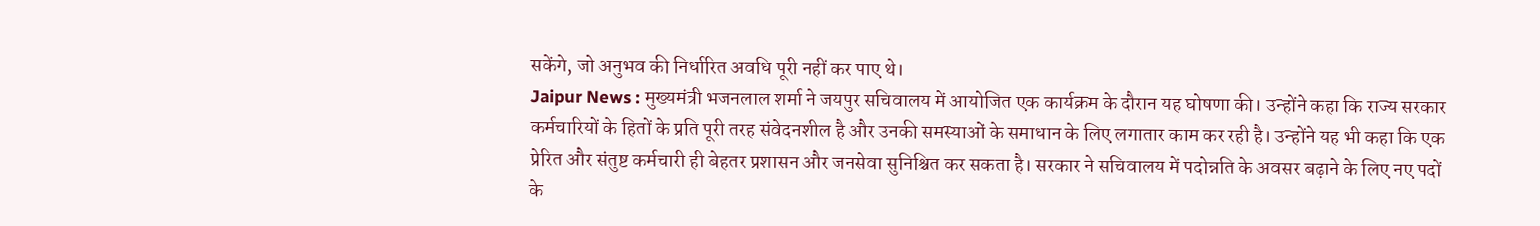सकेंगे, जो अनुभव की निर्धारित अवधि पूरी नहीं कर पाए थे।
Jaipur News : मुख्यमंत्री भजनलाल शर्मा ने जयपुर सचिवालय में आयोजित एक कार्यक्रम के दौरान यह घोषणा की। उन्होंने कहा कि राज्य सरकार कर्मचारियों के हितों के प्रति पूरी तरह संवेदनशील है और उनकी समस्याओं के समाधान के लिए लगातार काम कर रही है। उन्होंने यह भी कहा कि एक प्रेरित और संतुष्ट कर्मचारी ही बेहतर प्रशासन और जनसेवा सुनिश्चित कर सकता है। सरकार ने सचिवालय में पदोन्नति के अवसर बढ़ाने के लिए नए पदों के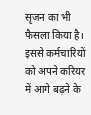सृजन का भी फैसला किया है। इससे कर्मचारियों को अपने करियर में आगे बढ़ने के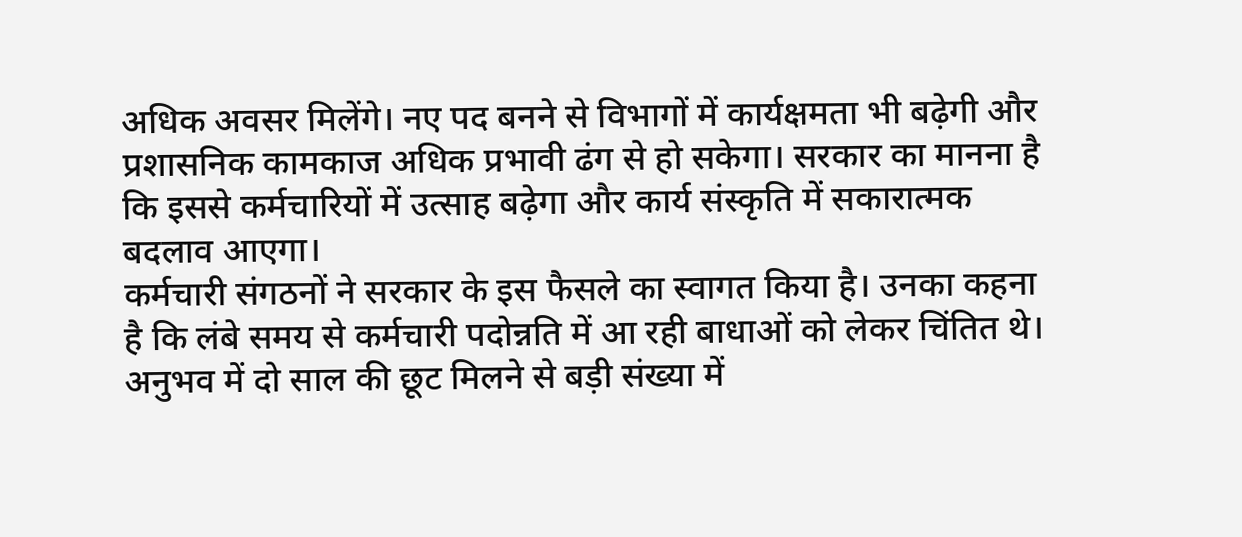अधिक अवसर मिलेंगे। नए पद बनने से विभागों में कार्यक्षमता भी बढ़ेगी और प्रशासनिक कामकाज अधिक प्रभावी ढंग से हो सकेगा। सरकार का मानना है कि इससे कर्मचारियों में उत्साह बढ़ेगा और कार्य संस्कृति में सकारात्मक बदलाव आएगा।
कर्मचारी संगठनों ने सरकार के इस फैसले का स्वागत किया है। उनका कहना है कि लंबे समय से कर्मचारी पदोन्नति में आ रही बाधाओं को लेकर चिंतित थे। अनुभव में दो साल की छूट मिलने से बड़ी संख्या में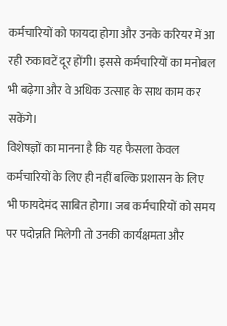कर्मचारियों को फायदा होगा और उनके करियर में आ रही रुकावटें दूर होंगी। इससे कर्मचारियों का मनोबल भी बढ़ेगा और वे अधिक उत्साह के साथ काम कर सकेंगे।
विशेषज्ञों का मानना है कि यह फैसला केवल कर्मचारियों के लिए ही नहीं बल्कि प्रशासन के लिए भी फायदेमंद साबित होगा। जब कर्मचारियों को समय पर पदोन्नति मिलेगी तो उनकी कार्यक्षमता और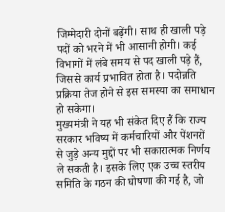जिम्मेदारी दोनों बढ़ेंगी। साथ ही खाली पड़े पदों को भरने में भी आसानी होगी। कई विभागों में लंबे समय से पद खाली पड़े हैं, जिससे कार्य प्रभावित होता है। पदोन्नति प्रक्रिया तेज होने से इस समस्या का समाधान हो सकेगा।
मुख्यमंत्री ने यह भी संकेत दिए हैं कि राज्य सरकार भविष्य में कर्मचारियों और पेंशनरों से जुड़े अन्य मुद्दों पर भी सकारात्मक निर्णय ले सकती है। इसके लिए एक उच्च स्तरीय समिति के गठन की घोषणा की गई है, जो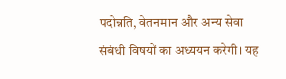पदोन्नति, वेतनमान और अन्य सेवा संबंधी विषयों का अध्ययन करेगी। यह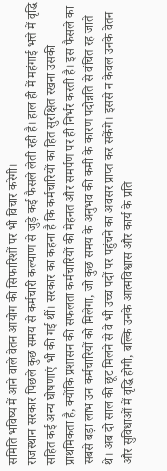समिति भविष्य में आने वाले वेतन आयोग की सिफारिशों पर भी विचार करेगी।
राजस्थान सरकार पिछले कुछ समय से कर्मचारी कल्याण से जुड़े कई फैसले लेती रही है। हाल ही में महंगाई भत्ते में वृद्धि सहित कई अन्य घोषणाएं भी की गई थीं। सरकार का कहना है कि कर्मचारियों का हित सुरक्षित रखना उसकी प्राथमिकता है, क्योंकि प्रशासन की सफलता कर्मचारियों की मेहनत और समर्पण पर ही निर्भर करती है। इस फैसले का सबसे बड़ा लाभ उन कर्मचारियों को मिलेगा, जो कुछ समय के अनुभव की कमी के कारण पदोन्नति से वंचित रह जाते थे। अब दो साल की छूट मिलने से वे भी उच्च पदों पर पहुंचने का अवसर प्राप्त कर सकेंगे। इससे न केवल उनके वेतन और सुविधाओं में वृद्धि होगी, बल्कि उनके आत्मविश्वास और कार्य के प्रति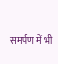समर्पण में भी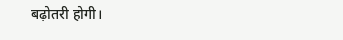बढ़ोतरी होगी।